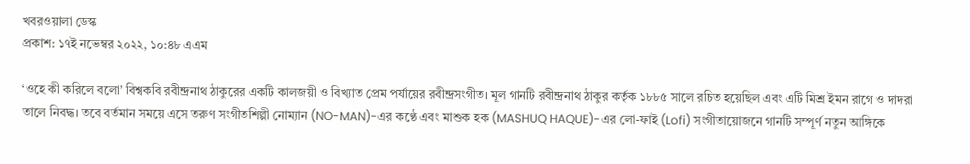খবরওয়ালা ডেস্ক
প্রকাশ: ১৭ই নভেম্বর ২০২২, ১০:৪৮ এএম

‘ওহে কী করিলে বলো’ বিশ্বকবি রবীন্দ্রনাথ ঠাকুরের একটি কালজয়ী ও বিখ্যাত প্রেম পর্যায়ের রবীন্দ্রসংগীত। মূল গানটি রবীন্দ্রনাথ ঠাকুর কর্তৃক ১৮৮৫ সালে রচিত হয়েছিল এবং এটি মিশ্র ইমন রাগে ও দাদরা তালে নিবদ্ধ। তবে বর্তমান সময়ে এসে তরুণ সংগীতশিল্পী নোম্যান (NO-MAN)-এর কণ্ঠে এবং মাশুক হক (MASHUQ HAQUE)-এর লো-ফাই (Lofi) সংগীতায়োজনে গানটি সম্পূর্ণ নতুন আঙ্গিকে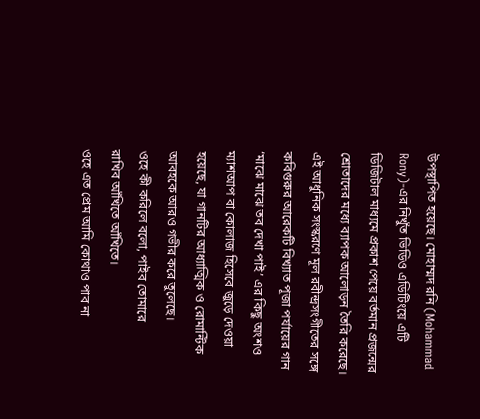উপস্থাপিত হয়েছে। মোহাম্মদ রনি (Mohammad Rony)-এর নিখুঁত ভিডিও এডিটিংয়ে এটি ডিজিটাল মাধ্যমে প্রকাশ পেয়ে বর্তমান প্রজন্মের শ্রোতাদের মধ্যে ব্যাপক আলোড়ন তৈরি করেছে। এই আধুনিক সংস্করণে মূল রবীন্দ্রসংগীতের সঙ্গে কবিগুরুর আরেকটি বিখ্যাত পূজা পর্যায়ের গান ‘মাঝে মাঝে তব দেখা পাই’ এর কিছু অংশও ম্যাশআপ বা কোলাজ হিসেবে জুড়ে দেওয়া হয়েছে, যা গানটির আধ্যাত্মিক ও রোমান্টিক আবহকে আরও গভীর করে তুলেছে।
ওহে কী করিলে বলো, পাইব তোমারে
রাখিব আঁখিতে আঁখিতে।
ওহে এত প্রেম আমি কোথাও পাব না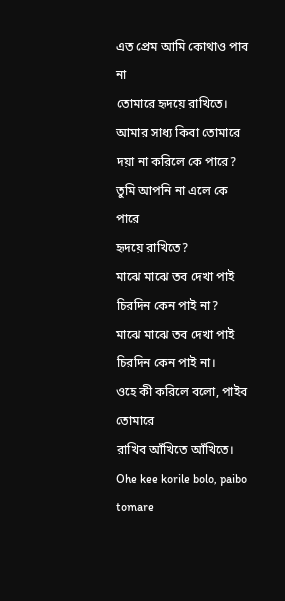এত প্রেম আমি কোথাও পাব না
তোমারে হৃদয়ে রাখিতে।
আমার সাধ্য কিবা তোমারে
দয়া না করিলে কে পারে?
তুমি আপনি না এলে কে পারে
হৃদয়ে রাখিতে?
মাঝে মাঝে তব দেখা পাই
চিরদিন কেন পাই না?
মাঝে মাঝে তব দেখা পাই
চিরদিন কেন পাই না।
ওহে কী করিলে বলো, পাইব তোমারে
রাখিব আঁখিতে আঁখিতে।
Ohe kee korile bolo, paibo tomare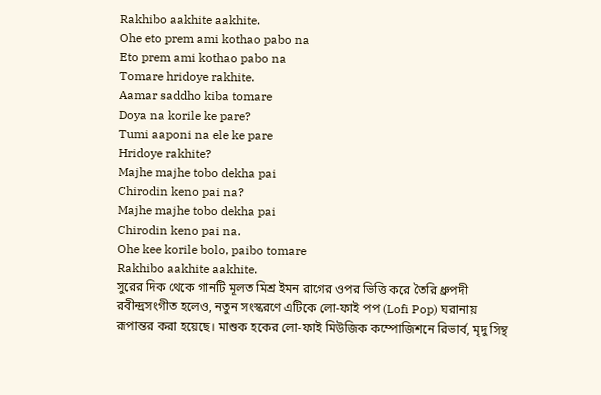Rakhibo aakhite aakhite.
Ohe eto prem ami kothao pabo na
Eto prem ami kothao pabo na
Tomare hridoye rakhite.
Aamar saddho kiba tomare
Doya na korile ke pare?
Tumi aaponi na ele ke pare
Hridoye rakhite?
Majhe majhe tobo dekha pai
Chirodin keno pai na?
Majhe majhe tobo dekha pai
Chirodin keno pai na.
Ohe kee korile bolo, paibo tomare
Rakhibo aakhite aakhite.
সুরের দিক থেকে গানটি মূলত মিশ্র ইমন রাগের ওপর ভিত্তি করে তৈরি ধ্রুপদী রবীন্দ্রসংগীত হলেও, নতুন সংস্করণে এটিকে লো-ফাই পপ (Lofi Pop) ঘরানায় রূপান্তর করা হয়েছে। মাশুক হকের লো-ফাই মিউজিক কম্পোজিশনে রিভার্ব, মৃদু সিন্থ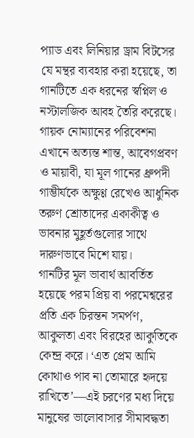প্যাড এবং লিনিয়ার ড্রাম বিটসের যে মন্থর ব্যবহার করা হয়েছে, তা গানটিতে এক ধরনের স্বপ্নিল ও নস্টালজিক আবহ তৈরি করেছে। গায়ক নোম্যানের পরিবেশনা এখানে অত্যন্ত শান্ত, আবেগপ্রবণ ও মায়াবী, যা মূল গানের ধ্রুপদী গাম্ভীর্যকে অক্ষুণ্ণ রেখেও আধুনিক তরুণ শ্রোতাদের একাকীত্ব ও ভাবনার মুহূর্তগুলোর সাথে দারুণভাবে মিশে যায়।
গানটির মূল ভাবার্থ আবর্তিত হয়েছে পরম প্রিয় বা পরমেশ্বরের প্রতি এক চিরন্তন সমর্পণ, আকুলতা এবং বিরহের আকুতিকে কেন্দ্র করে। ‘এত প্রেম আমি কোথাও পাব না তোমারে হৃদয়ে রাখিতে’—এই চরণের মধ্য দিয়ে মানুষের ভালোবাসার সীমাবদ্ধতা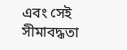এবং সেই সীমাবদ্ধতা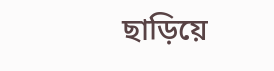ছাড়িয়ে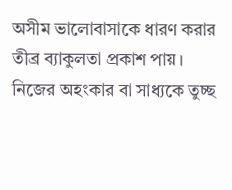অসীম ভালোবাসাকে ধারণ করার তীব্র ব্যাকুলতা প্রকাশ পায়। নিজের অহংকার বা সাধ্যকে তুচ্ছ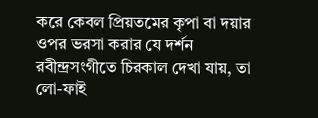করে কেবল প্রিয়তমের কৃপা বা দয়ার ওপর ভরসা করার যে দর্শন রবীন্দ্রসংগীতে চিরকাল দেখা যায়, তা লো-ফাই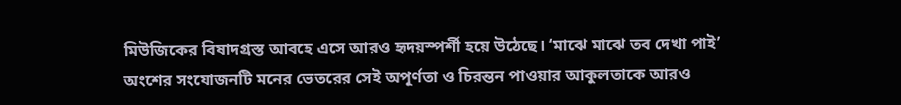মিউজিকের বিষাদগ্রস্ত আবহে এসে আরও হৃদয়স্পর্শী হয়ে উঠেছে। ‘মাঝে মাঝে তব দেখা পাই’ অংশের সংযোজনটি মনের ভেতরের সেই অপূর্ণতা ও চিরন্তন পাওয়ার আকুলতাকে আরও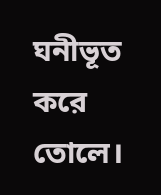ঘনীভূত করে তোলে।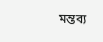মন্তব্য